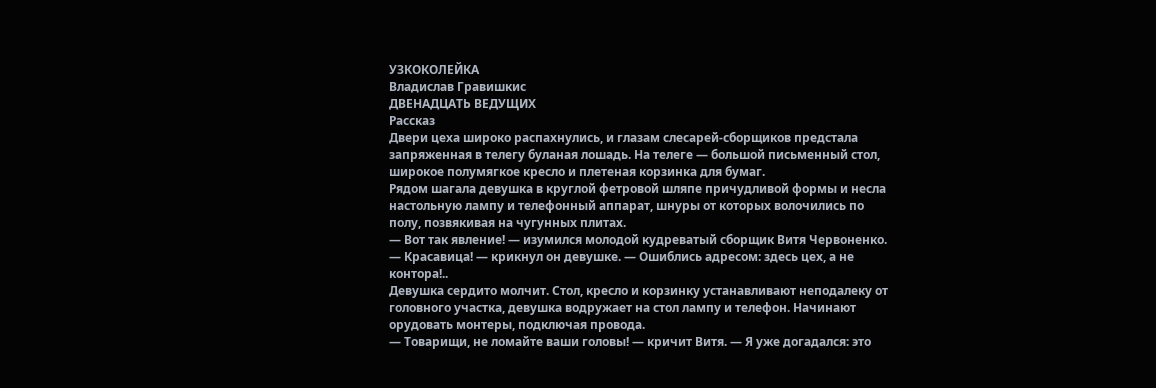УЗКОКОЛЕЙКА
Владислав Гравишкис
ДВЕНАДЦАТЬ ВЕДУЩИХ
Рассказ
Двери цеха широко распахнулись, и глазам слесарей-сборщиков предстала запряженная в телегу буланая лошадь. На телеге — большой письменный стол, широкое полумягкое кресло и плетеная корзинка для бумаг.
Рядом шагала девушка в круглой фетровой шляпе причудливой формы и несла настольную лампу и телефонный аппарат, шнуры от которых волочились по полу, позвякивая на чугунных плитах.
— Вот так явление! — изумился молодой кудреватый сборщик Витя Червоненко.
— Красавица! — крикнул он девушке. — Ошиблись адресом: здесь цех, а не контора!..
Девушка сердито молчит. Стол, кресло и корзинку устанавливают неподалеку от головного участка, девушка водружает на стол лампу и телефон. Начинают орудовать монтеры, подключая провода.
— Товарищи, не ломайте ваши головы! — кричит Витя. — Я уже догадался: это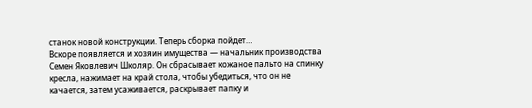станок новой конструкции. Теперь сборка пойдет…
Вскоре появляется и хозяин имущества — начальник производства Семен Яковлевич Школяр. Он сбрасывает кожаное пальто на спинку кресла, нажимает на край стола, чтобы убедиться, что он не качается, затем усаживается, раскрывает папку и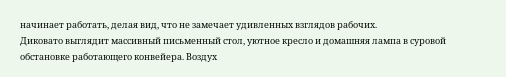начинает работать, делая вид, что не замечает удивленных взглядов рабочих.
Диковато выглядит массивный письменный стол, уютное кресло и домашняя лампа в суровой обстановке работающего конвейера. Воздух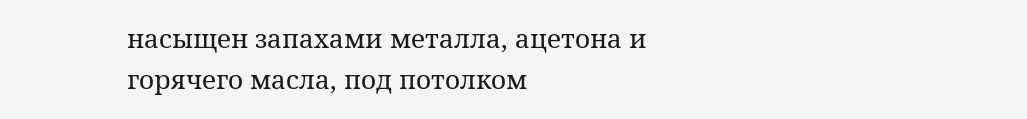насыщен запахами металла, ацетона и горячего масла, под потолком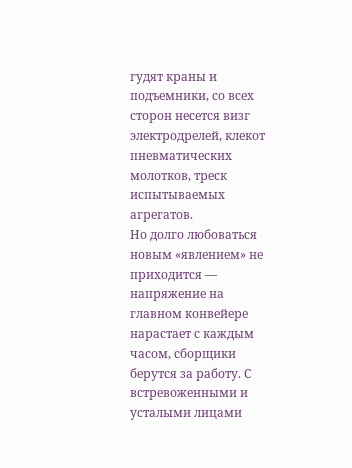гудят краны и подъемники, со всех сторон несется визг электродрелей, клекот пневматических молотков, треск испытываемых агрегатов.
Но долго любоваться новым «явлением» не приходится — напряжение на главном конвейере нарастает с каждым часом, сборщики берутся за работу. С встревоженными и усталыми лицами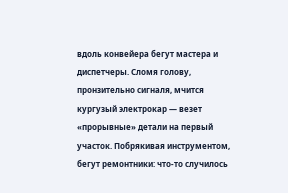вдоль конвейера бегут мастера и диспетчеры. Сломя голову, пронзительно сигналя, мчится кургузый электрокар — везет «прорывные» детали на первый участок. Побрякивая инструментом, бегут ремонтники: что-то случилось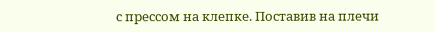с прессом на клепке. Поставив на плечи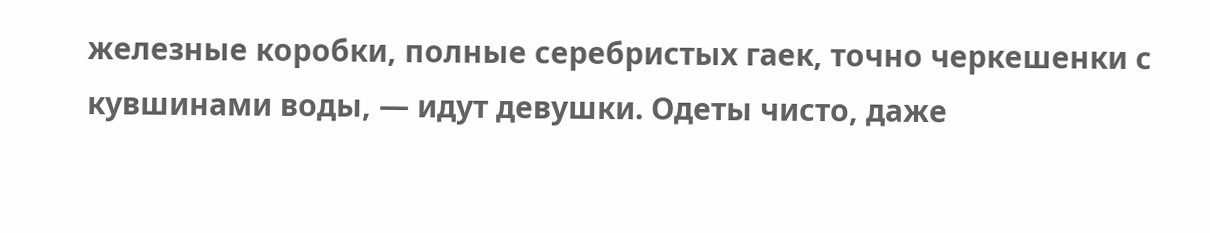железные коробки, полные серебристых гаек, точно черкешенки с кувшинами воды, — идут девушки. Одеты чисто, даже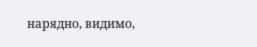нарядно, видимо,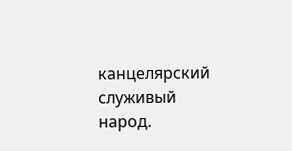канцелярский служивый народ.